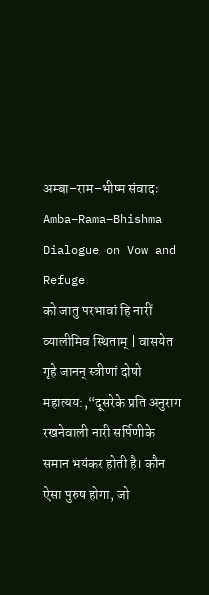अम्बा–राम–भीष्म संवादः
Amba–Rama–Bhishma Dialogue on Vow and Refuge
को जातु परभावां हि नारीं व्यालीमिव स्थिताम् | वासयेत गृहे जानन् स्त्रीणां दोषो महात्यय:,“दूसरेके प्रति अनुराग रखनेवाली नारी सर्पिणीके समान भयंकर होती है। कौन ऐसा पुरुष होगा, जो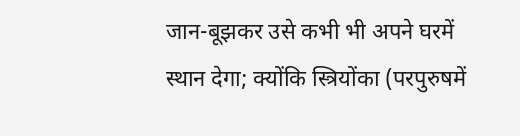जान-बूझकर उसे कभी भी अपने घरमें स्थान देगा; क्योंकि स्त्रियोंका (परपुरुषमें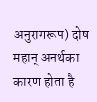अनुरागरूप) दोष महान् अनर्थका कारण होता है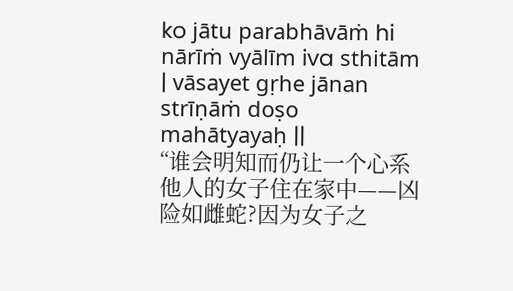ko jātu parabhāvāṁ hi nārīṁ vyālīm iva sthitām | vāsayet gṛhe jānan strīṇāṁ doṣo mahātyayaḥ ||
“谁会明知而仍让一个心系他人的女子住在家中——凶险如雌蛇?因为女子之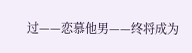过——恋慕他男——终将成为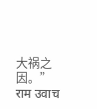大祸之因。”
राम उवाच